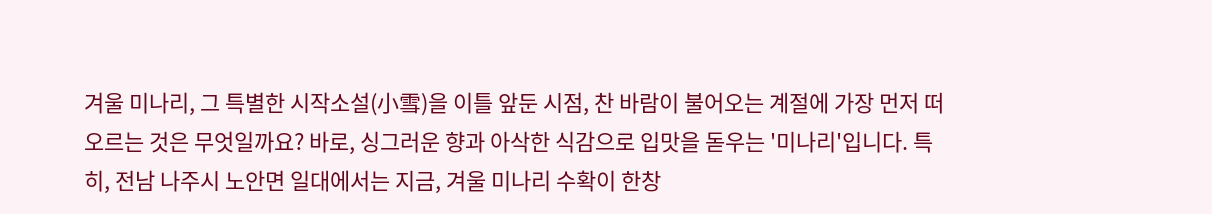겨울 미나리, 그 특별한 시작소설(小雪)을 이틀 앞둔 시점, 찬 바람이 불어오는 계절에 가장 먼저 떠오르는 것은 무엇일까요? 바로, 싱그러운 향과 아삭한 식감으로 입맛을 돋우는 '미나리'입니다. 특히, 전남 나주시 노안면 일대에서는 지금, 겨울 미나리 수확이 한창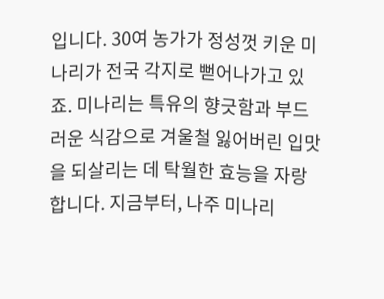입니다. 30여 농가가 정성껏 키운 미나리가 전국 각지로 뻗어나가고 있죠. 미나리는 특유의 향긋함과 부드러운 식감으로 겨울철 잃어버린 입맛을 되살리는 데 탁월한 효능을 자랑합니다. 지금부터, 나주 미나리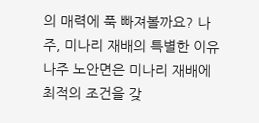의 매력에 푹 빠져볼까요? 나주, 미나리 재배의 특별한 이유나주 노안면은 미나리 재배에 최적의 조건을 갖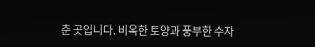춘 곳입니다. 비옥한 토양과 풍부한 수자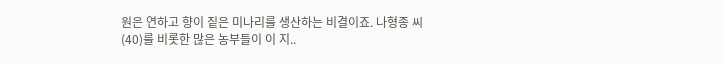원은 연하고 향이 짙은 미나리를 생산하는 비결이죠. 나형종 씨(40)를 비롯한 많은 농부들이 이 지..